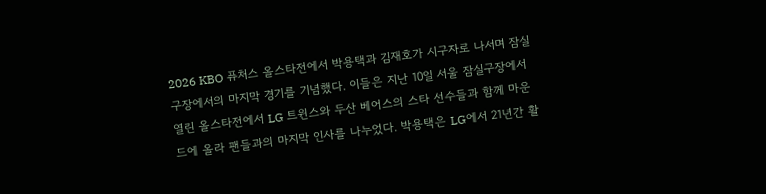2026 KBO 퓨처스 올스타전에서 박용택과 김재호가 시구자로 나서며 잠실구장에서의 마지막 경기를 기념했다. 이들은 지난 10일 서울 잠실구장에서 열린 올스타전에서 LG 트윈스와 두산 베어스의 스타 선수들과 함께 마운드에 올라 팬들과의 마지막 인사를 나누었다. 박용택은 LG에서 21년간 활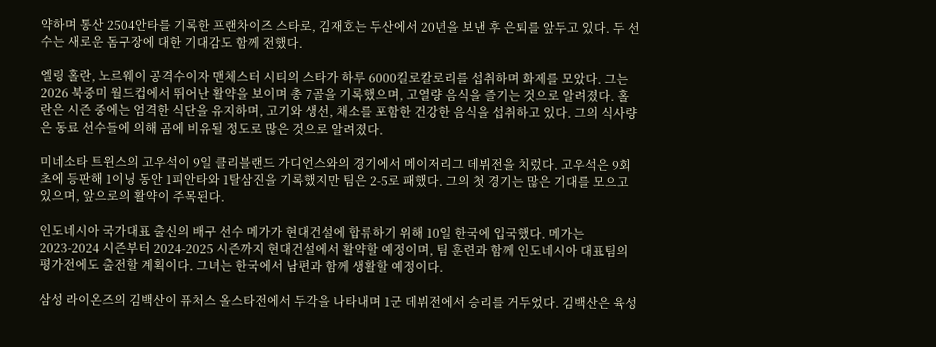약하며 통산 2504안타를 기록한 프랜차이즈 스타로, 김재호는 두산에서 20년을 보낸 후 은퇴를 앞두고 있다. 두 선수는 새로운 돔구장에 대한 기대감도 함께 전했다.

엘링 홀란, 노르웨이 공격수이자 맨체스터 시티의 스타가 하루 6000킬로칼로리를 섭취하며 화제를 모았다. 그는 2026 북중미 월드컵에서 뛰어난 활약을 보이며 총 7골을 기록했으며, 고열량 음식을 즐기는 것으로 알려졌다. 홀란은 시즌 중에는 엄격한 식단을 유지하며, 고기와 생선, 채소를 포함한 건강한 음식을 섭취하고 있다. 그의 식사량은 동료 선수들에 의해 곰에 비유될 정도로 많은 것으로 알려졌다.

미네소타 트윈스의 고우석이 9일 클리블랜드 가디언스와의 경기에서 메이저리그 데뷔전을 치렀다. 고우석은 9회 초에 등판해 1이닝 동안 1피안타와 1탈삼진을 기록했지만 팀은 2-5로 패했다. 그의 첫 경기는 많은 기대를 모으고 있으며, 앞으로의 활약이 주목된다.

인도네시아 국가대표 출신의 배구 선수 메가가 현대건설에 합류하기 위해 10일 한국에 입국했다. 메가는 2023-2024 시즌부터 2024-2025 시즌까지 현대건설에서 활약할 예정이며, 팀 훈련과 함께 인도네시아 대표팀의 평가전에도 출전할 계획이다. 그녀는 한국에서 남편과 함께 생활할 예정이다.

삼성 라이온즈의 김백산이 퓨처스 올스타전에서 두각을 나타내며 1군 데뷔전에서 승리를 거두었다. 김백산은 육성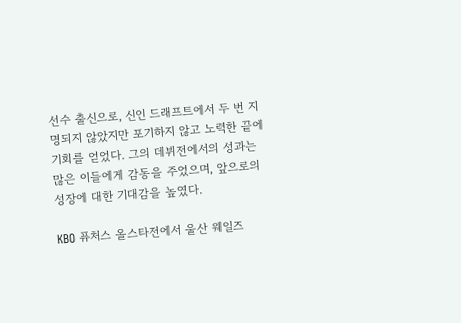선수 출신으로, 신인 드래프트에서 두 번 지명되지 않았지만 포기하지 않고 노력한 끝에 기회를 얻었다. 그의 데뷔전에서의 성과는 많은 이들에게 감동을 주었으며, 앞으로의 성장에 대한 기대감을 높였다.

KBO 퓨처스 올스타전에서 울산 웨일즈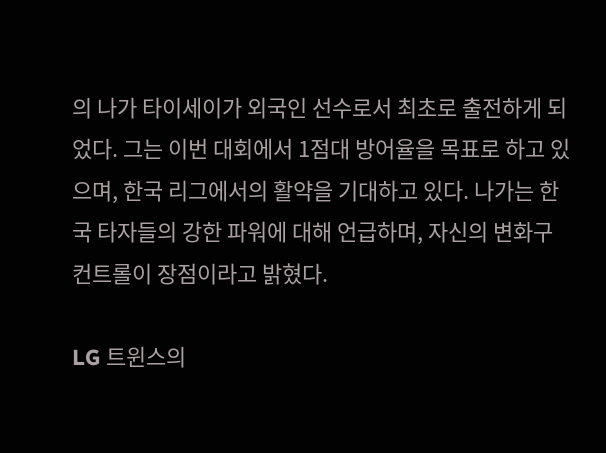의 나가 타이세이가 외국인 선수로서 최초로 출전하게 되었다. 그는 이번 대회에서 1점대 방어율을 목표로 하고 있으며, 한국 리그에서의 활약을 기대하고 있다. 나가는 한국 타자들의 강한 파워에 대해 언급하며, 자신의 변화구 컨트롤이 장점이라고 밝혔다.

LG 트윈스의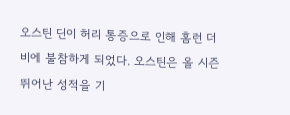오스틴 딘이 허리 통증으로 인해 홈런 더비에 불참하게 되었다. 오스틴은 올 시즌 뛰어난 성적을 기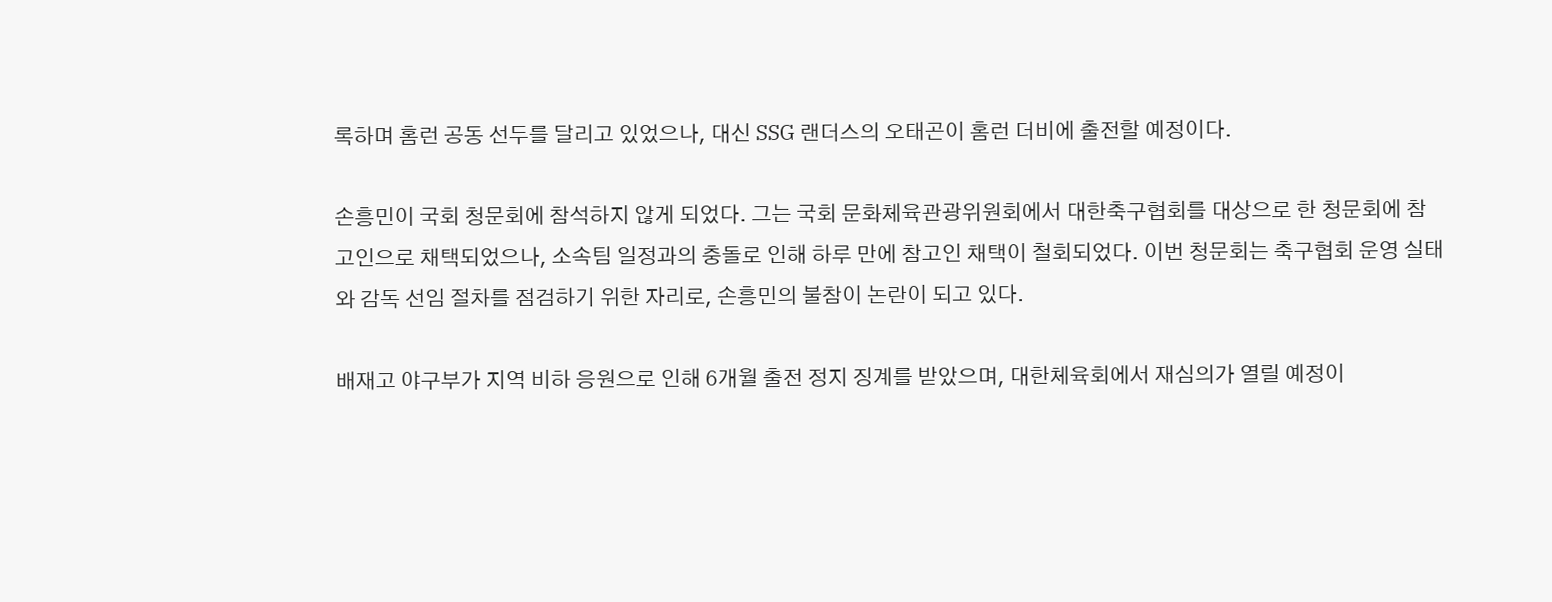록하며 홈런 공동 선두를 달리고 있었으나, 대신 SSG 랜더스의 오태곤이 홈런 더비에 출전할 예정이다.

손흥민이 국회 청문회에 참석하지 않게 되었다. 그는 국회 문화체육관광위원회에서 대한축구협회를 대상으로 한 청문회에 참고인으로 채택되었으나, 소속팀 일정과의 충돌로 인해 하루 만에 참고인 채택이 철회되었다. 이번 청문회는 축구협회 운영 실태와 감독 선임 절차를 점검하기 위한 자리로, 손흥민의 불참이 논란이 되고 있다.

배재고 야구부가 지역 비하 응원으로 인해 6개월 출전 정지 징계를 받았으며, 대한체육회에서 재심의가 열릴 예정이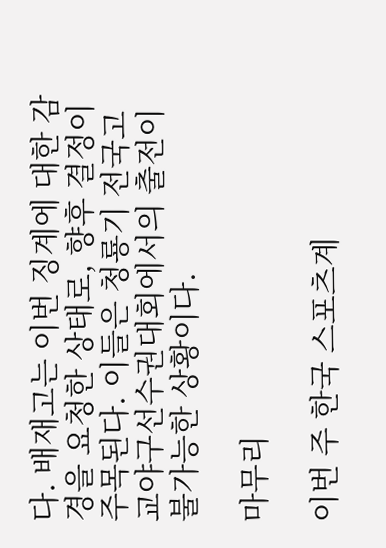다. 배재고는 이번 징계에 대한 감경을 요청한 상태로, 향후 결정이 주목된다. 이들은 청룡기 전국고교야구선수권대회에서의 출전이 불가능한 상황이다.

마무리

이번 주 한국 스포츠계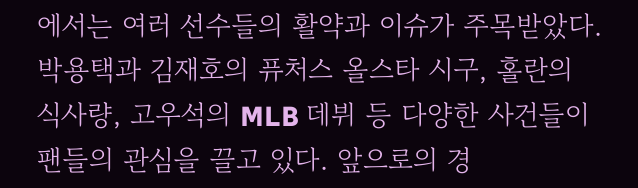에서는 여러 선수들의 활약과 이슈가 주목받았다. 박용택과 김재호의 퓨처스 올스타 시구, 홀란의 식사량, 고우석의 MLB 데뷔 등 다양한 사건들이 팬들의 관심을 끌고 있다. 앞으로의 경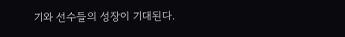기와 선수들의 성장이 기대된다.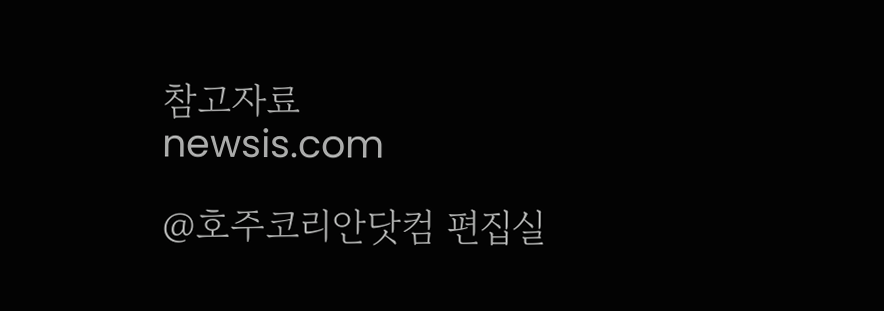참고자료
newsis.com

@호주코리안닷컴 편집실